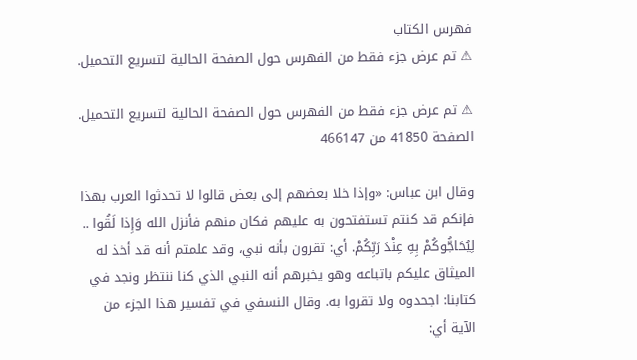فهرس الكتاب
⚠ تم عرض جزء فقط من الفهرس حول الصفحة الحالية لتسريع التحميل.

⚠ تم عرض جزء فقط من الفهرس حول الصفحة الحالية لتسريع التحميل.
الصفحة 41850 من 466147

وقال ابن عباس: «وإذا خلا بعضهم إلى بعض قالوا لا تحدثوا العرب بهذا فإنكم قد كنتم تستفتحون به عليهم فكان منهم فأنزل الله وَإِذا لَقُوا .. لِيُحَاجُّوكُمْ بِهِ عِنْدَ رَبِّكُمْ. أي: تقرون بأنه نبي، وقد علمتم أنه قد أخذ له الميثاق عليكم باتباعه وهو يخبرهم أنه النبي الذي كنا ننتظر ونجد في كتابنا: اجحدوه ولا تقروا به. وقال النسفي في تفسير هذا الجزء من الآية أي: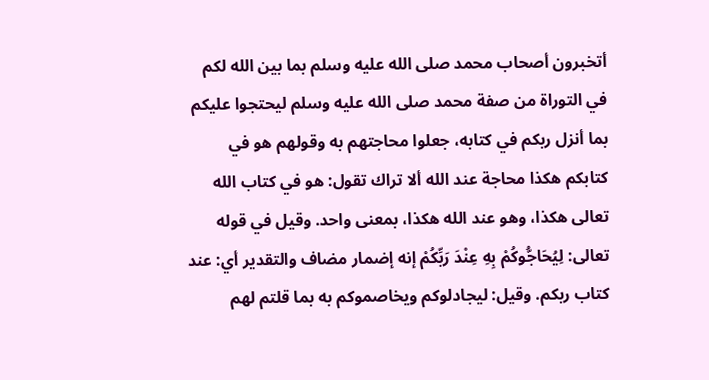أتخبرون أصحاب محمد صلى الله عليه وسلم بما بين الله لكم في التوراة من صفة محمد صلى الله عليه وسلم ليحتجوا عليكم بما أنزل ربكم في كتابه، جعلوا محاجتهم به وقولهم هو في كتابكم هكذا محاجة عند الله ألا تراك تقول: هو في كتاب الله تعالى هكذا، وهو عند الله هكذا، بمعنى واحد. وقيل في قوله تعالى: لِيُحَاجُّوكُمْ بِهِ عِنْدَ رَبِّكُمْ إنه إضمار مضاف والتقدير أي: عند كتاب ربكم. وقيل: ليجادلوكم ويخاصموكم به بما قلتم لهم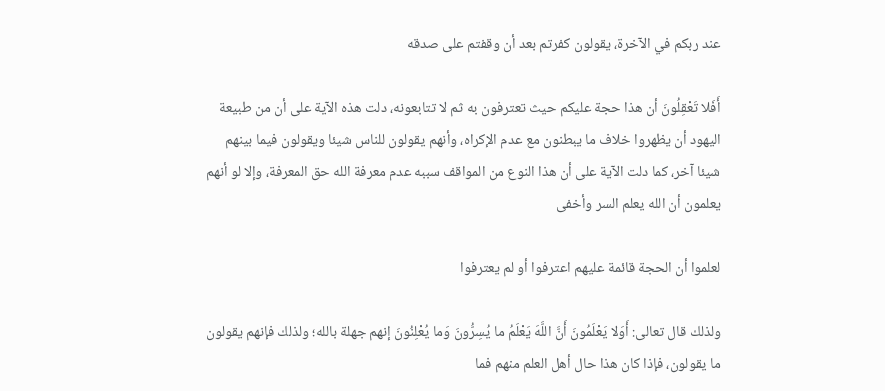عند ربكم في الآخرة، يقولون كفرتم بعد أن وقفتم على صدقه

أَفَلا تَعْقِلُونَ أن هذا حجة عليكم حيث تعترفون به ثم لا تتابعونه، دلت هذه الآية على أن من طبيعة اليهود أن يظهروا خلاف ما يبطنون مع عدم الإكراه، وأنهم يقولون للناس شيئا ويقولون فيما بينهم شيئا آخر، كما دلت الآية على أن هذا النوع من المواقف سببه عدم معرفة الله حق المعرفة، وإلا لو أنهم يعلمون أن الله يعلم السر وأخفى

لعلموا أن الحجة قائمة عليهم اعترفوا أو لم يعترفوا

ولذلك قال تعالى: أَوَلا يَعْلَمُونَ أَنَّ اللَّهَ يَعْلَمُ ما يُسِرُّونَ وَما يُعْلِنُونَ إنهم جهلة بالله؛ ولذلك فإنهم يقولون ما يقولون، فإذا كان هذا حال أهل العلم منهم فما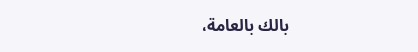بالك بالعامة،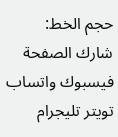حجم الخط:
شارك الصفحة
فيسبوك واتساب تويتر تليجرام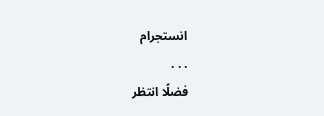انستجرام
. . .
فضلًا انتظر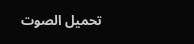تحميل الصوت